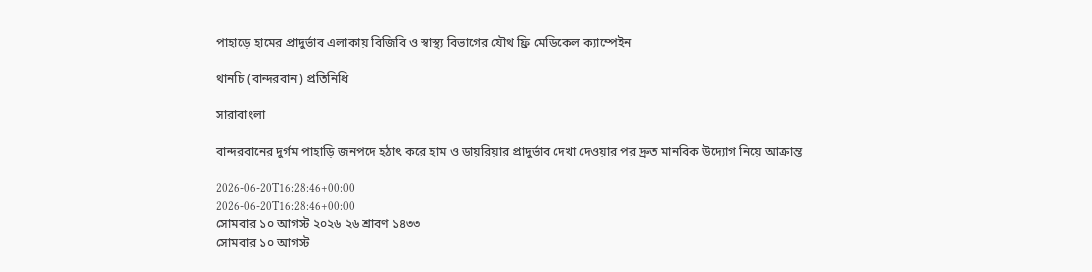পাহাড়ে হামের প্রাদুর্ভাব এলাকায় বিজিবি ও স্বাস্থ্য বিভাগের যৌথ ফ্রি মেডিকেল ক্যাম্পেইন

থানচি (বান্দরবান) প্রতিনিধি

সারাবাংলা

বান্দরবানের দুর্গম পাহাড়ি জনপদে হঠাৎ করে হাম ও ডায়রিয়ার প্রাদুর্ভাব দেখা দেওয়ার পর দ্রুত মানবিক উদ্যোগ নিয়ে আক্রান্ত

2026-06-20T16:28:46+00:00
2026-06-20T16:28:46+00:00
সোমবার ১০ আগস্ট ২০২৬ ২৬ শ্রাবণ ১৪৩৩
সোমবার ১০ আগস্ট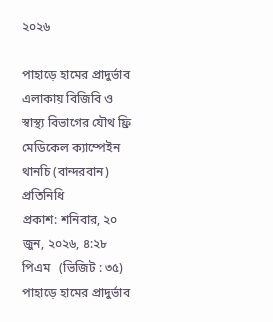২০২৬

পাহাড়ে হামের প্রাদুর্ভাব এলাকায় বিজিবি ও স্বাস্থ্য বিভাগের যৌথ ফ্রি মেডিকেল ক্যাম্পেইন
থানচি (বান্দরবান) প্রতিনিধি
প্রকাশ: শনিবার, ২০ জুন, ২০২৬, ৪:২৮ পিএম   (ভিজিট : ৩৫)
পাহাড়ে হামের প্রাদুর্ভাব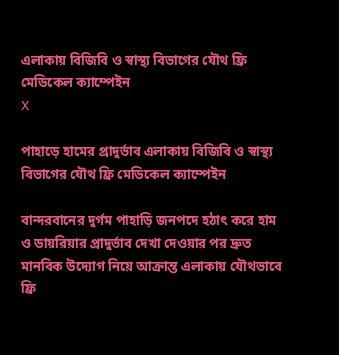এলাকায় বিজিবি ও স্বাস্থ্য বিভাগের যৌথ ফ্রি মেডিকেল ক্যাম্পেইন
X

পাহাড়ে হামের প্রাদুর্ভাব এলাকায় বিজিবি ও স্বাস্থ্য বিভাগের যৌথ ফ্রি মেডিকেল ক্যাম্পেইন

বান্দরবানের দুর্গম পাহাড়ি জনপদে হঠাৎ করে হাম ও ডায়রিয়ার প্রাদুর্ভাব দেখা দেওয়ার পর দ্রুত মানবিক উদ্যোগ নিয়ে আক্রান্ত এলাকায় যৌথভাবে ফ্রি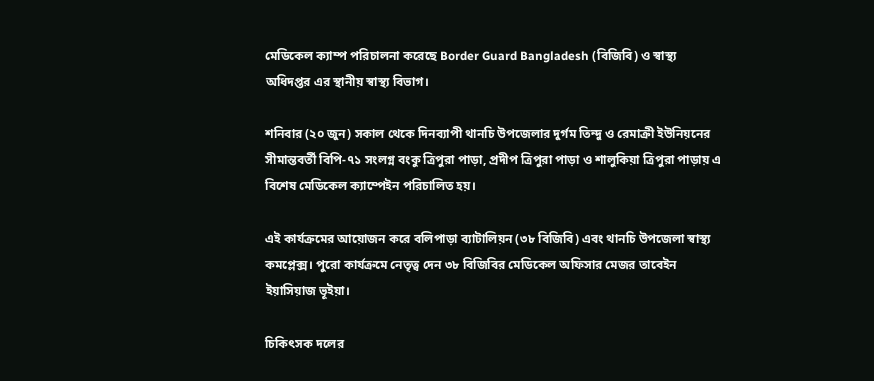মেডিকেল ক্যাম্প পরিচালনা করেছে Border Guard Bangladesh (বিজিবি) ও স্বাস্থ্য অধিদপ্তর এর স্থানীয় স্বাস্থ্য বিভাগ।

শনিবার (২০ জুন) সকাল থেকে দিনব্যাপী থানচি উপজেলার দুর্গম তিন্দু ও রেমাক্রী ইউনিয়নের সীমান্তবর্তী বিপি-৭১ সংলগ্ন বংকু ত্রিপুরা পাড়া, প্রদীপ ত্রিপুরা পাড়া ও শালুকিয়া ত্রিপুরা পাড়ায় এ বিশেষ মেডিকেল ক্যাম্পেইন পরিচালিত হয়।

এই কার্যক্রমের আয়োজন করে বলিপাড়া ব্যাটালিয়ন (৩৮ বিজিবি) এবং থানচি উপজেলা স্বাস্থ্য কমপ্লেক্স। পুরো কার্যক্রমে নেতৃত্ব দেন ৩৮ বিজিবির মেডিকেল অফিসার মেজর তাবেইন ইয়াসিয়াজ ভূইয়া।

চিকিৎসক দলের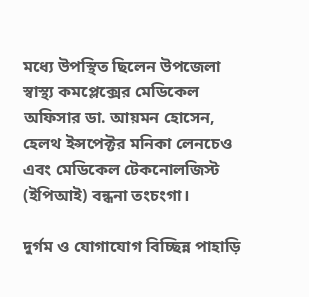মধ্যে উপস্থিত ছিলেন উপজেলা স্বাস্থ্য কমপ্লেক্সের মেডিকেল অফিসার ডা. আয়মন হোসেন, হেলথ ইন্সপেক্টর মনিকা লেনচেও এবং মেডিকেল টেকনোলজিস্ট (ইপিআই) বন্ধনা তংচংগা।

দুর্গম ও যোগাযোগ বিচ্ছিন্ন পাহাড়ি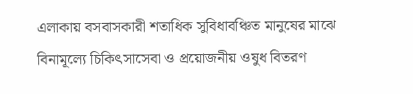এলাকায় বসবাসকারী শতাধিক সুবিধাবঞ্চিত মানুষের মাঝে বিনামূল্যে চিকিৎসাসেবা ও প্রয়োজনীয় ওষুধ বিতরণ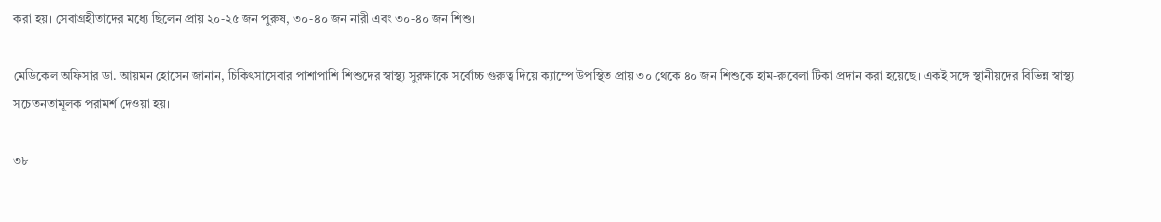করা হয়। সেবাগ্রহীতাদের মধ্যে ছিলেন প্রায় ২০-২৫ জন পুরুষ, ৩০-৪০ জন নারী এবং ৩০-৪০ জন শিশু।

মেডিকেল অফিসার ডা. আয়মন হোসেন জানান, চিকিৎসাসেবার পাশাপাশি শিশুদের স্বাস্থ্য সুরক্ষাকে সর্বোচ্চ গুরুত্ব দিয়ে ক্যাম্পে উপস্থিত প্রায় ৩০ থেকে ৪০ জন শিশুকে হাম-রুবেলা টিকা প্রদান করা হয়েছে। একই সঙ্গে স্থানীয়দের বিভিন্ন স্বাস্থ্য সচেতনতামূলক পরামর্শ দেওয়া হয়।

৩৮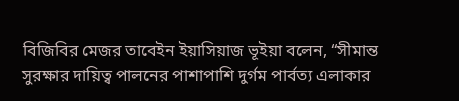বিজিবির মেজর তাবেইন ইয়াসিয়াজ ভূইয়া বলেন, “সীমান্ত সুরক্ষার দায়িত্ব পালনের পাশাপাশি দুর্গম পার্বত্য এলাকার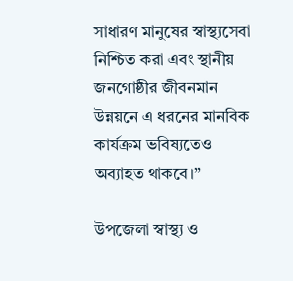সাধারণ মানুষের স্বাস্থ্যসেবা নিশ্চিত করা এবং স্থানীয় জনগোষ্ঠীর জীবনমান উন্নয়নে এ ধরনের মানবিক কার্যক্রম ভবিষ্যতেও অব্যাহত থাকবে।”

উপজেলা স্বাস্থ্য ও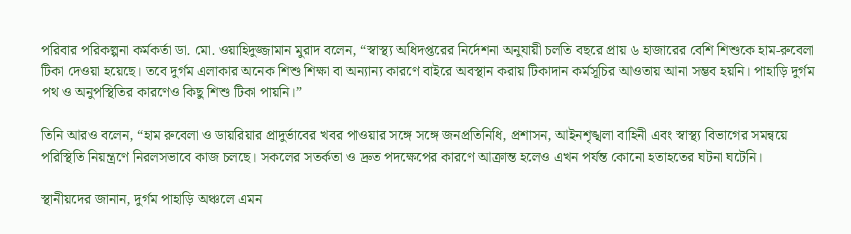পরিবার পরিকল্পনা কর্মকর্তা ডা. মো. ওয়াহিদুজ্জামান মুরাদ বলেন, “স্বাস্থ্য অধিদপ্তরের নির্দেশনা অনুযায়ী চলতি বছরে প্রায় ৬ হাজারের বেশি শিশুকে হাম-রুবেলা টিকা দেওয়া হয়েছে। তবে দুর্গম এলাকার অনেক শিশু শিক্ষা বা অন্যান্য কারণে বাইরে অবস্থান করায় টিকাদান কর্মসূচির আওতায় আনা সম্ভব হয়নি। পাহাড়ি দুর্গম পথ ও অনুপস্থিতির কারণেও কিছু শিশু টিকা পায়নি।”

তিনি আরও বলেন, “হাম রুবেলা ও ডায়রিয়ার প্রাদুর্ভাবের খবর পাওয়ার সঙ্গে সঙ্গে জনপ্রতিনিধি, প্রশাসন, আইনশৃঙ্খলা বাহিনী এবং স্বাস্থ্য বিভাগের সমন্বয়ে পরিস্থিতি নিয়ন্ত্রণে নিরলসভাবে কাজ চলছে। সকলের সতর্কতা ও দ্রুত পদক্ষেপের কারণে আক্রান্ত হলেও এখন পর্যন্ত কোনো হতাহতের ঘটনা ঘটেনি।

স্থানীয়দের জানান, দুর্গম পাহাড়ি অঞ্চলে এমন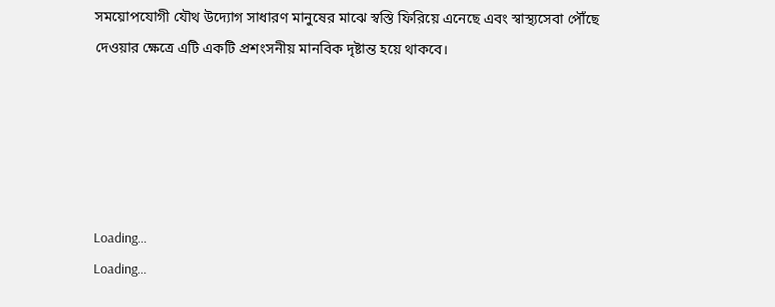সময়োপযোগী যৌথ উদ্যোগ সাধারণ মানুষের মাঝে স্বস্তি ফিরিয়ে এনেছে এবং স্বাস্থ্যসেবা পৌঁছে দেওয়ার ক্ষেত্রে এটি একটি প্রশংসনীয় মানবিক দৃষ্টান্ত হয়ে থাকবে।





Loading...
Loading...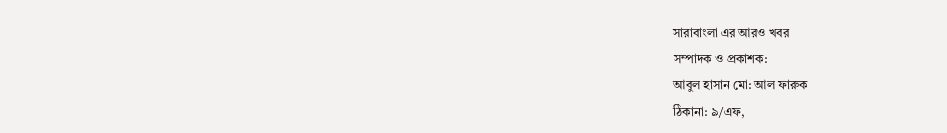সারাবাংলা এর আরও খবর
সম্পাদক ও প্রকাশক:
আবুল হাসান মো: আল ফারুক
ঠিকানা: ৯/এফ,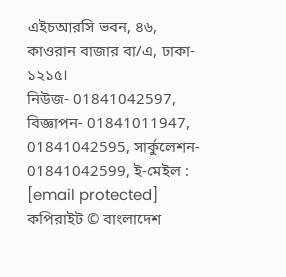এইচআরসি ভবন, ৪৬, কাওরান বাজার বা/এ, ঢাকা- ১২১৫।
নিউজ- 01841042597, বিজ্ঞাপন- 01841011947, 01841042595, সার্কুলেশন- 01841042599, ই-মেইল : [email protected]
কপিরাইট © বাংলাদেশ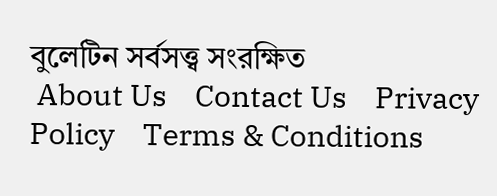বুলেটিন সর্বসত্ত্ব সংরক্ষিত
 About Us    Contact Us    Privacy Policy    Terms & Conditions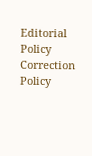Editorial Policy    Correction Policy